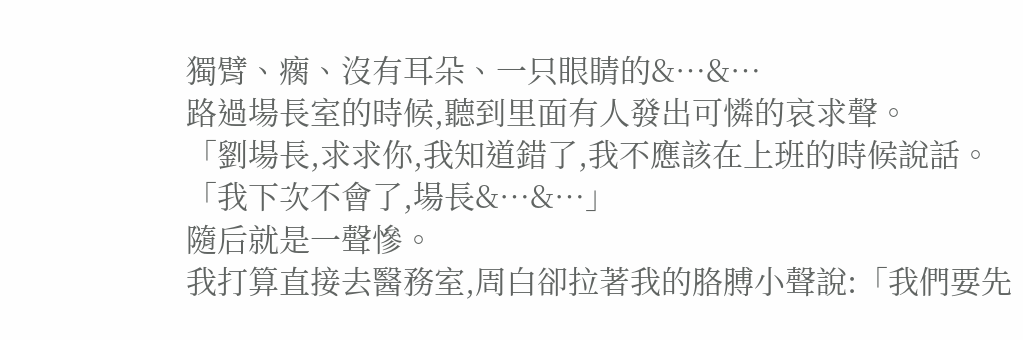獨臂、瘸、沒有耳朵、一只眼睛的&…&…
路過場長室的時候,聽到里面有人發出可憐的哀求聲。
「劉場長,求求你,我知道錯了,我不應該在上班的時候說話。
「我下次不會了,場長&…&…」
隨后就是一聲慘。
我打算直接去醫務室,周白卻拉著我的胳膊小聲說:「我們要先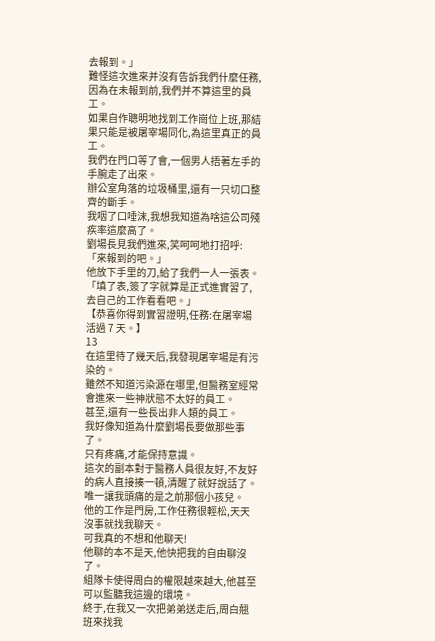去報到。」
難怪這次進來并沒有告訴我們什麼任務,因為在未報到前,我們并不算這里的員工。
如果自作聰明地找到工作崗位上班,那結果只能是被屠宰場同化,為這里真正的員工。
我們在門口等了會,一個男人捂著左手的手腕走了出來。
辦公室角落的垃圾桶里,還有一只切口整齊的斷手。
我咽了口唾沫,我想我知道為啥這公司殘疾率這麼高了。
劉場長見我們進來,笑呵呵地打招呼:「來報到的吧。」
他放下手里的刀,給了我們一人一張表。
「填了表,簽了字就算是正式進實習了,去自己的工作看看吧。」
【恭喜你得到實習證明,任務:在屠宰場活過 7 天。】
13
在這里待了幾天后,我發現屠宰場是有污染的。
雖然不知道污染源在哪里,但醫務室經常會進來一些神狀態不太好的員工。
甚至,還有一些長出非人類的員工。
我好像知道為什麼劉場長要做那些事了。
只有疼痛,才能保持意識。
這次的副本對于醫務人員很友好,不友好的病人直接揍一頓,清醒了就好說話了。
唯一讓我頭痛的是之前那個小孩兒。
他的工作是門房,工作任務很輕松,天天沒事就找我聊天。
可我真的不想和他聊天!
他聊的本不是天,他快把我的自由聊沒了。
組隊卡使得周白的權限越來越大,他甚至可以監聽我這邊的環境。
終于,在我又一次把弟弟送走后,周白翹班來找我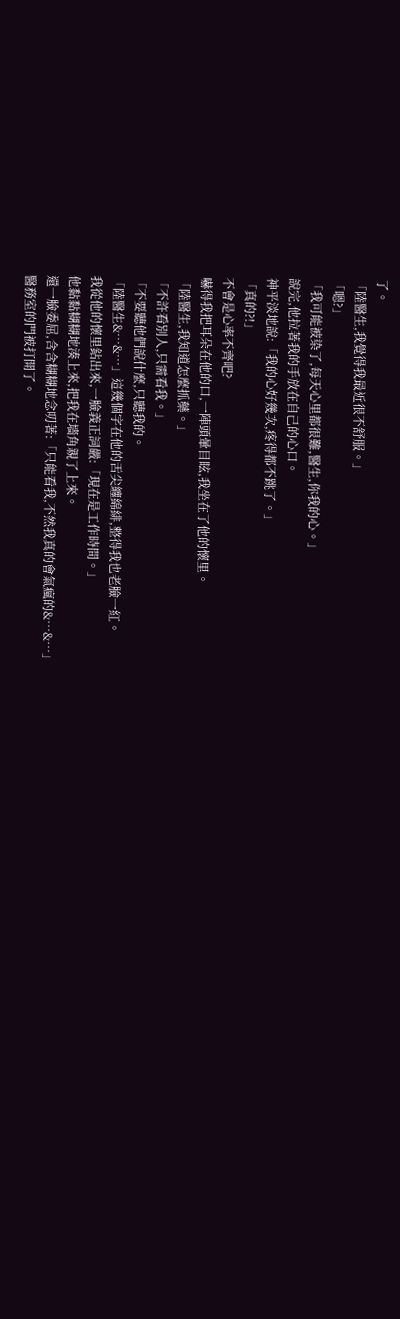了。
「陸醫生,我覺得我最近很不舒服。」
「嗯?」
「我可能被染了,每天心里都很難,醫生,你我的心。」
說完,他拉著我的手放在自己的心口。
神平淡地說:「我的心好幾次,疼得都不跳了。」
「真的?!」
不會是心率不齊吧?
嚇得我把耳朵在他的口,一陣頭暈目眩,我坐在了他的懷里。
「陸醫生,我知道怎麼抓藥。」
「不許看別人,只需看我。」
「不要聽他們說什麼,只聽我的。
「陸醫生&…&…」這幾個字在他的舌尖纏綿緋,整得我也老臉一紅。
我從他的懷里鉆出來,一臉義正詞嚴:「現在是工作時間。」
他黏黏糊糊地湊上來,把我在墻角親了上來。
還一臉委屈,含含糊糊地念叨著:「只能看我,不然我真的會氣瘋的&…&…」
醫務室的門被打開了。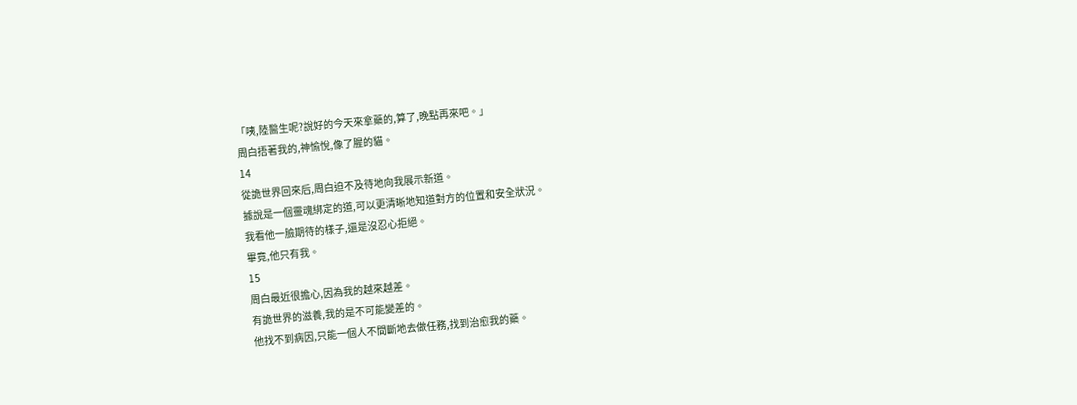「咦,陸醫生呢?說好的今天來拿藥的,算了,晚點再來吧。」
周白捂著我的,神愉悅,像了腥的貓。
14
從詭世界回來后,周白迫不及待地向我展示新道。
據說是一個靈魂綁定的道,可以更清晰地知道對方的位置和安全狀況。
我看他一臉期待的樣子,還是沒忍心拒絕。
畢竟,他只有我。
15
周白最近很擔心,因為我的越來越差。
有詭世界的滋養,我的是不可能變差的。
他找不到病因,只能一個人不間斷地去做任務,找到治愈我的藥。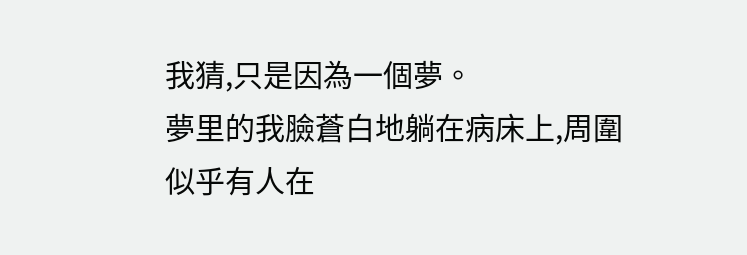我猜,只是因為一個夢。
夢里的我臉蒼白地躺在病床上,周圍似乎有人在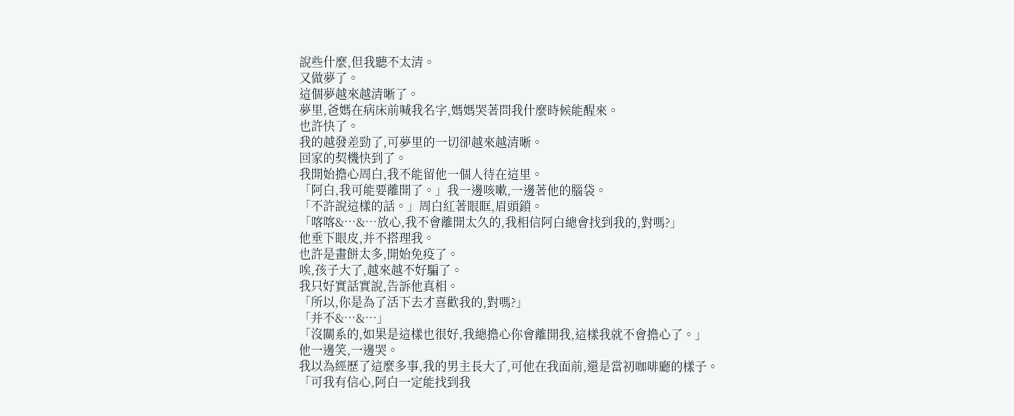說些什麼,但我聽不太清。
又做夢了。
這個夢越來越清晰了。
夢里,爸媽在病床前喊我名字,媽媽哭著問我什麼時候能醒來。
也許快了。
我的越發差勁了,可夢里的一切卻越來越清晰。
回家的契機快到了。
我開始擔心周白,我不能留他一個人待在這里。
「阿白,我可能要離開了。」我一邊咳嗽,一邊著他的腦袋。
「不許說這樣的話。」周白紅著眼眶,眉頭鎖。
「喀喀&…&…放心,我不會離開太久的,我相信阿白總會找到我的,對嗎?」
他垂下眼皮,并不搭理我。
也許是畫餅太多,開始免疫了。
唉,孩子大了,越來越不好騙了。
我只好實話實說,告訴他真相。
「所以,你是為了活下去才喜歡我的,對嗎?」
「并不&…&…」
「沒關系的,如果是這樣也很好,我總擔心你會離開我,這樣我就不會擔心了。」
他一邊笑,一邊哭。
我以為經歷了這麼多事,我的男主長大了,可他在我面前,還是當初咖啡廳的樣子。
「可我有信心,阿白一定能找到我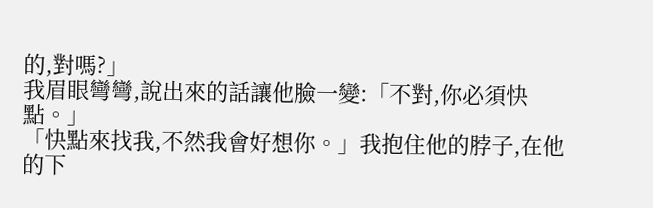的,對嗎?」
我眉眼彎彎,說出來的話讓他臉一變:「不對,你必須快點。」
「快點來找我,不然我會好想你。」我抱住他的脖子,在他的下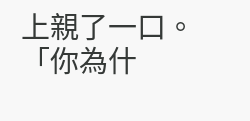上親了一口。
「你為什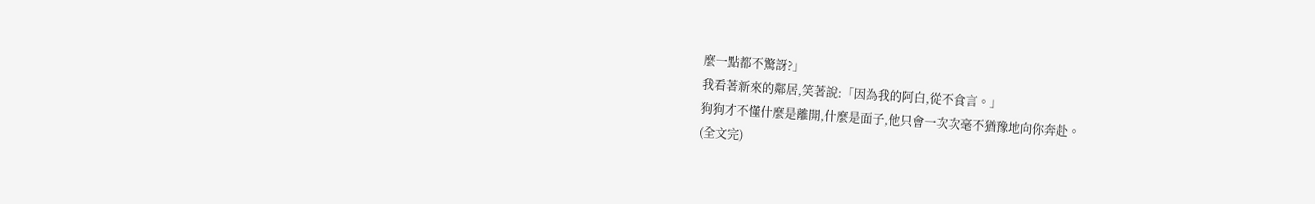麼一點都不驚訝?」
我看著新來的鄰居,笑著說:「因為我的阿白,從不食言。」
狗狗才不懂什麼是離開,什麼是面子,他只會一次次毫不猶豫地向你奔赴。
(全文完)